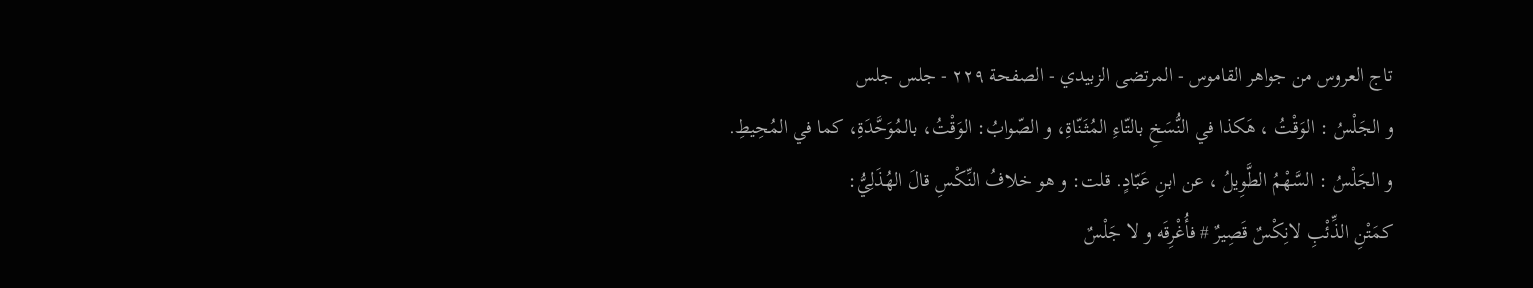تاج العروس من جواهر القاموس - المرتضى الزبيدي - الصفحة ٢٢٩ - جلس جلس
و الجَلْسُ : الوَقْتُ ، هَكذا في النُّسَخِ بالتّاءِ المُثَنّاةِ، و الصّوابُ: الوَقْتُ، بالمُوَحَّدَةِ، كما في المُحِيطِ.
و الجَلْسُ : السَّهْمُ الطَّوِيلُ ، عن ابنِ عَبّادٍ. قلت: و هو خلافُ النِّكْسِ قالَ الهُذَلِيُّ:
كمَتْنِ الذِّئْبِ لانِكْسٌ قَصِيرٌ # فأُغْرِقَه و لا جَلْسٌ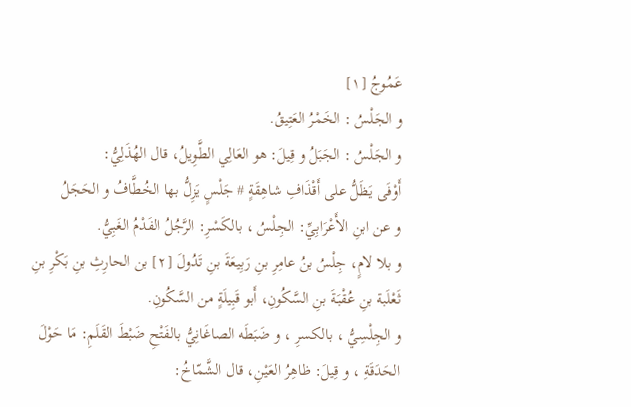عَمُوجُ [١]
و الجَلْسُ : الخَمْرُ العَتِيقُ.
و الجَلْسُ : الجَبَلُ و قِيلَ: هو العَالِي الطَّوِيلُ، قال الهُذَلِيُّ:
أَوْفَى يَظَلُّ على أَقْذَافِ شاهِقَةٍ # جَلْسٍ يَزِلُّ بها الخُطَّافُ و الحَجَلُ
و عن ابنِ الأَعْرَابِيِّ: الجِلْسُ ، بالكَسْرِ: الرَّجُلُ الفَدْمُ الغَبِيُّ.
و بلا لامٍ، جِلْسُ بنُ عامِرِ بنِ رَبِيعَةَ بنِ تَدُولَ [٢] بن الحارِثِ بنِ بَكْرِ بنِ ثَعْلَبة بنِ عُقْبَةَ بنِ السَّكُونِ، أَبو قَبِيلَةٍ من السَّكُونِ.
و الجِلْسِيُّ ، بالكسرِ ، و ضَبَطَه الصاغَانِيُّ بالفَتْحِ ضَبْطَ القَلَمِ: مَا حَوْلَ الحَدَقَةِ ، و قِيلَ: ظاهِرُ العَيْنِ، قال الشَّمّاخُ: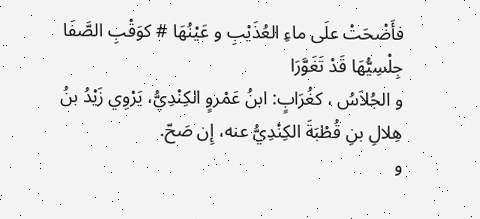فأَضْحَتْ علَى ماءِ العُذَيْبِ و عَيْنُهَا # كوَقْبِ الصَّفَا جِلْسِيُّهَا قَدْ تَغَوَّرَا
و الجُلاَسُ ، كغُرَابٍ: ابنُ عَمْروٍ الكِنْدِيُّ، يَرْوِي زَيْدُ بنُ هِلالِ بنِ قُطْبَةَ الكِنْدِيُّ عنه، إِن صَحّ.
و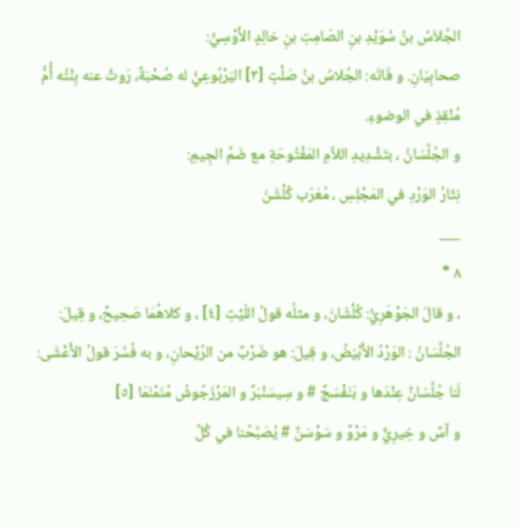الجُلاَسُ بنُ سُوَيْدِ بنِ الصّامِتِ بنِ خالِدٍ الأَوْسِيُّ:
صحابِيّانِ. و فَاتَه: الجُلاسُ بنُ صَلْتٍ [٣] اليَرْبُوعِيُّ له صُحْبَةٌ، رَوتْ عنه بِنْتُه أُمُّ مُنْقِذٍ في الوضوءِ.
و الجُلَّسَانُ ، بتَشْدِيدِ اللاَّمِ المَفْتُوحَةِ مع ضَمِّ الجِيمِ:
نِثَارُ الوَرْدِ في المَجْلِسِ ، مُعَرّب كُلْشَنَ
___
٨ *
، و قالَ الجَوْهَرِيُّ: كُلْشَانَ، و مثلُه قولُ اللّيْثِ [٤] ، و كلاهُمَا صَحِيحٌ، و قِيلَ:
الجُلَّسَانُ : الوَرْدُ الأَبْيَضُ، و قِيلَ: هو ضَرْبٌ من الرَّيْحانِ، و به فُسِّرَ قولُ الأَعْشَى:
لَنا جُلَّسَانٌ عِنْدَها و بَنَفْسَجٌ # و سِيسَنْبَرٌ و المَرْزَجُوشُ مُنَمْنَمَا [٥]
و آسٌ و خِيرِيٌّ و مَرْوٌ و سَوْسَنٌ # يُصَبِّحُنا في كُلِّ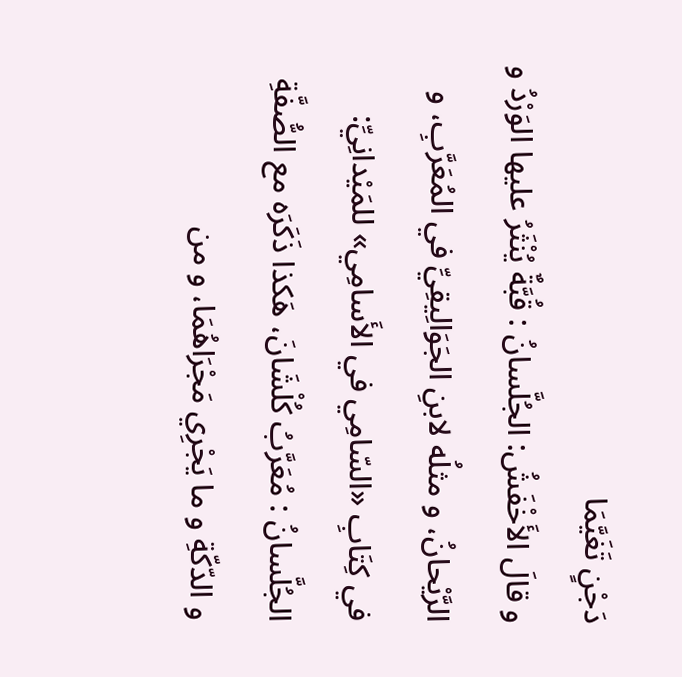دَجْنٍ تَغَيَّمَا
و قالَ الأَخْفَشُ: الجُلَّسانُ : قُبَّةٌ يُنْثَرُ عليها الوَرْدُ و الرَّيْحانُ، و مثلُه لابنِ الجَوَالِيقِيِّ في المُعَرَّبِ، و في كِتَابِ «السّامِي في الأَسامِي» للمَيْدانِيِّ: الجُلَّسانُ : مُعَرَّبُ كُلْشَانَ، هَكذا ذَكَرَه مع الصُّفَّةِ و الدّكّةِ و ما يَجْرِي مَجْرَاهُمَا، و من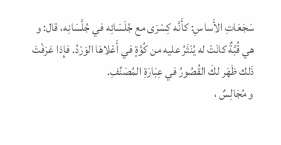سَجَعَاتِ الأَساسِ: كأَنَّه كِسْرَى مع جُلَسَائِه في جُلَّسَانِه، قال: و هي قُبَّةٌ كانَتْ له يُنْثَرُ عليه من كُوَّةٍ في أَعْلاهَا الوَرْدُ. فإِذا عَرَفْتَ ذَلك ظَهَر لكَ القُصُورُ في عِبَارَةِ المُصَنِّفِ.
و مُجَالِسٌ ،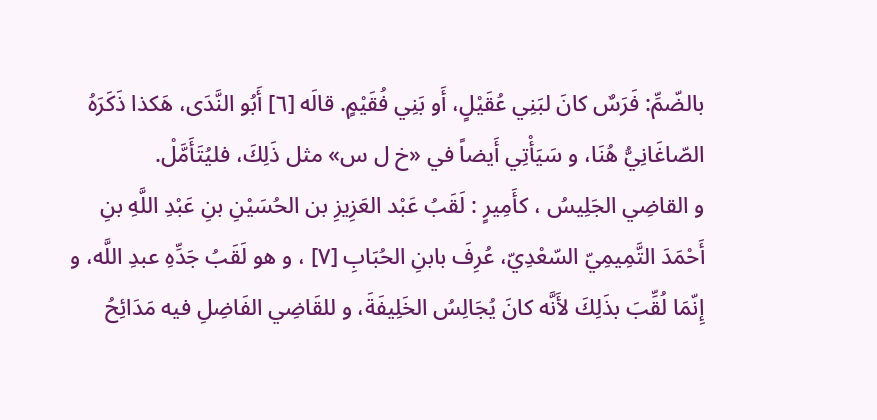بالضّمِّ: فَرَسٌ كانَ لبَنِي عُقَيْلٍ، أَو بَنِي فُقَيْمٍ. قالَه [٦] أَبُو النَّدَى، هَكذا ذَكَرَهُ الصّاغَانِيُّ هُنَا، و سَيَأْتِي أَيضاً في «خ ل س» مثل ذَلِكَ، فليُتَأَمَّلْ.
و القاضِي الجَلِيسُ ، كأَمِيرٍ : لَقَبُ عَبْد العَزِيزِ بن الحُسَيْنِ بنِ عَبْدِ اللَّهِ بنِ أَحْمَدَ التَّمِيمِيّ السّعْدِيّ، عُرِفَ بابنِ الحُبَابِ [٧] ، و هو لَقَبُ جَدِّهِ عبدِ اللَّه، و إِنّمَا لُقِّبَ بذَلِكَ لأَنَّه كانَ يُجَالِسُ الخَلِيفَةَ، و للقَاضِي الفَاضِلِ فيه مَدَائِحُ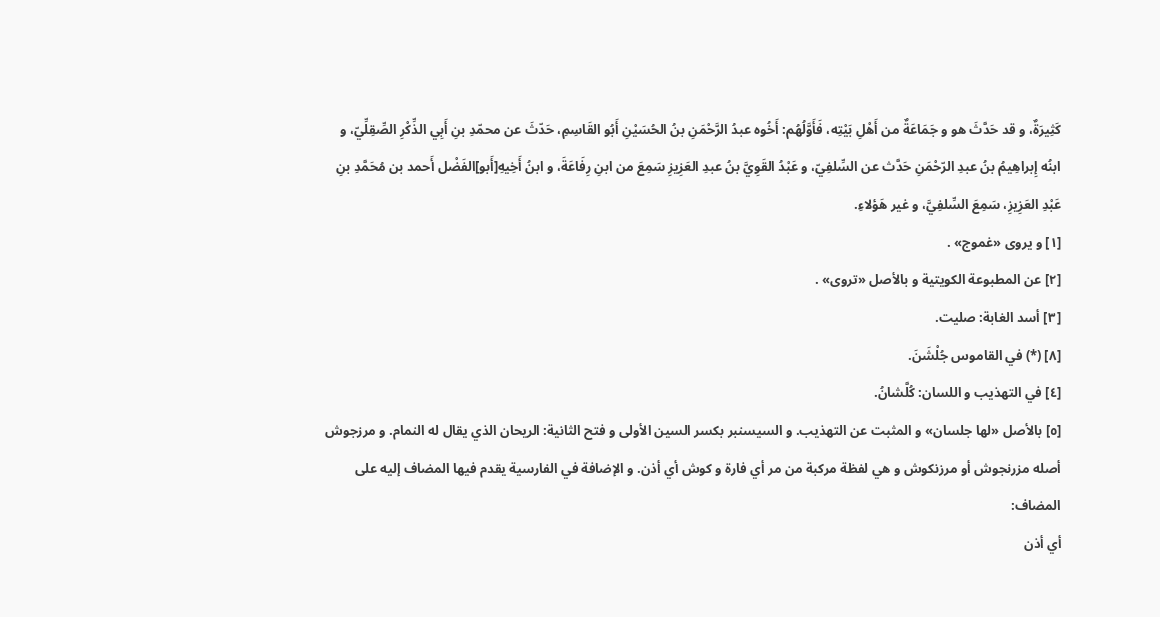كَثِيرَةٌ، و قد حَدَّثَ هو و جَمَاعَةٌ من أَهْلِ بَيْتِه، فَأَوَّلُهُم: أَخُوه عبدُ الرَّحْمَنِ بنُ الحُسَيْنِ أَبُو القَاسِمِ، حَدّثَ عن محمّدِ بنِ أَبِي الذِّكْرِ الصِّقِلِّيّ، و ابنُه إِبراهِيمُ بنُ عبدِ الرّحْمَنِ حَدَّث عن السِّلفِيّ، و عَبْدُ القَوِيَّ بنُ عبدِ العَزِيزِ سَمِعَ من ابنِ رِفَاعَةَ، و ابنُ أَخِيهِ[أَبو]الفَضْل أَحمد بن مُحَمَّدِ بنِ عَبْدِ العَزِيزِ، سَمِعَ السِّلفِيَّ، و غير هَؤلاءِ.
[١] و يروى «غموج» .
[٢] عن المطبوعة الكويتية و بالأصل «تروى» .
[٣] أسد الغابة: صليت.
[٨] (*) في القاموس جُلْشَنَ.
[٤] في التهذيب و اللسان: كُلَّشانُ.
[٥] بالأصل «لها جلسان» و المثبت عن التهذيب. و السيسنبر بكسر السين الأولى و فتح الثانية: الريحان الذي يقال له النمام. و مرزجوش أصله مزرنجوش أو مرزنكوش و هي لفظة مركبة من مر أي فارة و كوش أي أذن. و الإضافة في الفارسية يقدم فيها المضاف إليه على المضاف:
أي أذن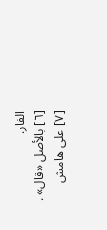الفار.
[٦] بالأصل «قال» .
[٧] على هامش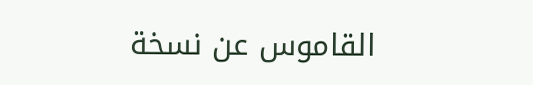القاموس عن نسخة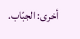أخرى: الجبّاب.